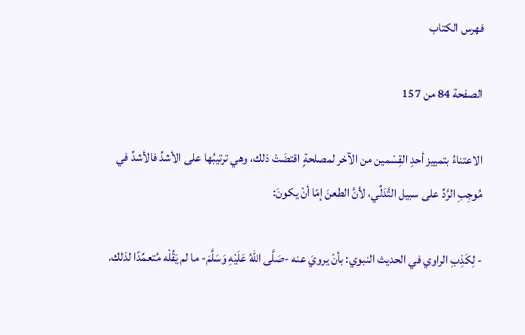فهرس الكتاب

الصفحة 84 من 157

الاعتناءُ بتمييز أحدِ القِسْمين من الآخر لمصلحةٍ اقتضَتْ ذلك، وهي ترتيبُها على الأشدِّ فالأشدِّ في مُوجِبِ الرَّدِّ على سبيل التَّدَلِّي، لأنَّ الطعنَ إمّا أنْ يكونَ:

- لِكَذِبِ الراوي في الحديث النبوي: بأنْ يرويَ عنه -صَلَّى اللهُ عَلَيْهِ وَسَلَّمَ- ما لم يَقُلْه مُتعمِّدًا لذلك.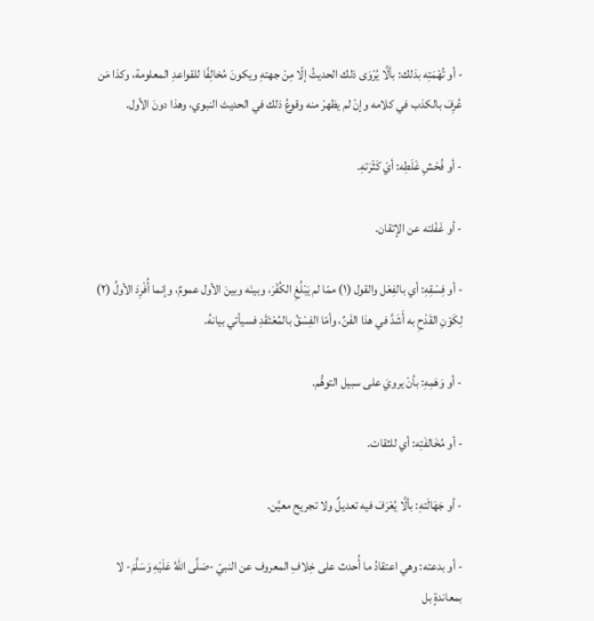- أو تُهْمَتِه بذلك: بألَّا يُرْوَى ذلك الحديثُ إلّا مِنْ جهتهِ ويكونَ مُخالِفًا للقواعدِ المعلومة، وكذا مَن عُرِفَ بالكذب في كلامه وإنْ لم يظهرْ منه وقوعُ ذلك في الحديث النبوي، وهذا دونَ الأول.

- أو فُحْشِ غَلَطِه: أيْ كَثْرَتهِ.

- أو غَفْلته عن الإتقان.

- أو فِسْقِهِ: أي بالفِعْل والقول (١) ممّا لم يَبْلُغِ الكُفْرَ، وبينَه وبينَ الأول عمومٌ، وإنما أُفْرِدَ الأولُ (٢) لِكَوْنِ القَدْحِ به أَشَدَّ في هذا الفَنِّ، وأمّا الفِسْقُ بالمُعْتَقَدِ فسيأتي بيانهُ.

- أو وَهَمِهِ: بأنْ يرويَ على سبيل التوهُّم.

- أو مُخَالفَتِه: أي للثقات.

- أو جَهَالَتهِ: بألَّا يُعْرَفَ فيه تعديلٌ ولا تجريح معيَّن.

- أو بدعته: وهي اعتقادُ ما أُحدث على خِلافِ المعروف عن النبيّ -صَلَّى اللهُ عَلَيْهِ وَسَلَّمَ- لا بمعاندةٍ بل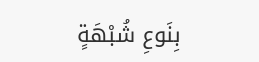بِنَوعِ شُبْهَةٍ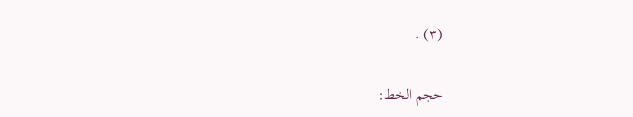(٣) .

حجم الخط: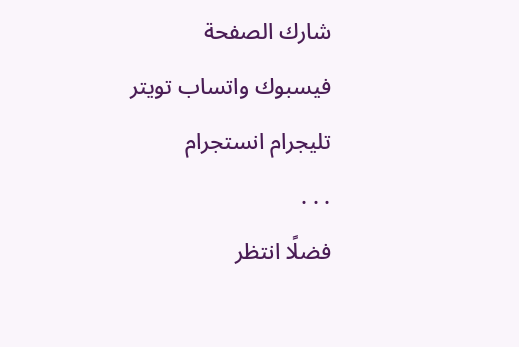شارك الصفحة
فيسبوك واتساب تويتر تليجرام انستجرام
. . .
فضلًا انتظر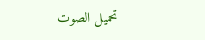تحميل الصوت